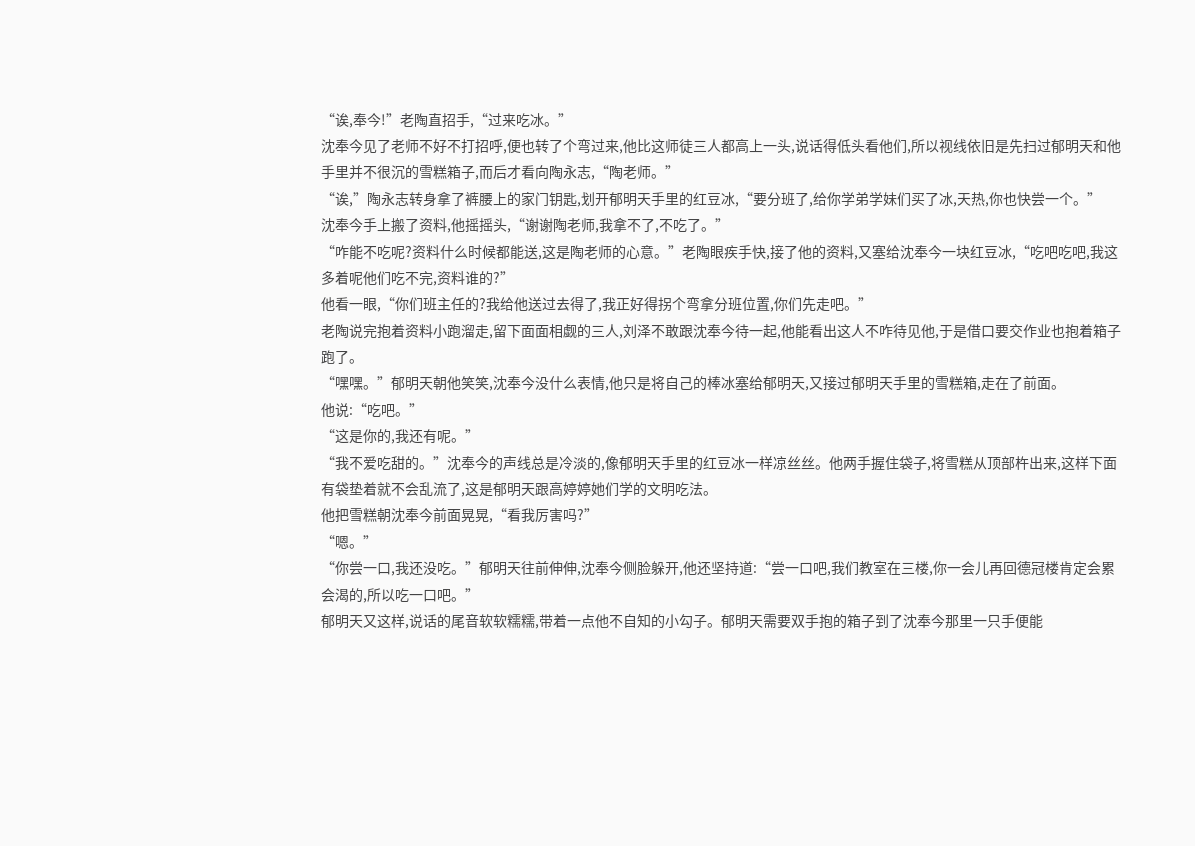“诶,奉今!”老陶直招手,“过来吃冰。”
沈奉今见了老师不好不打招呼,便也转了个弯过来,他比这师徒三人都高上一头,说话得低头看他们,所以视线依旧是先扫过郁明天和他手里并不很沉的雪糕箱子,而后才看向陶永志,“陶老师。”
“诶,”陶永志转身拿了裤腰上的家门钥匙,划开郁明天手里的红豆冰,“要分班了,给你学弟学妹们买了冰,天热,你也快尝一个。”
沈奉今手上搬了资料,他摇摇头,“谢谢陶老师,我拿不了,不吃了。”
“咋能不吃呢?资料什么时候都能送,这是陶老师的心意。”老陶眼疾手快,接了他的资料,又塞给沈奉今一块红豆冰,“吃吧吃吧,我这多着呢他们吃不完,资料谁的?”
他看一眼,“你们班主任的?我给他送过去得了,我正好得拐个弯拿分班位置,你们先走吧。”
老陶说完抱着资料小跑溜走,留下面面相觑的三人,刘泽不敢跟沈奉今待一起,他能看出这人不咋待见他,于是借口要交作业也抱着箱子跑了。
“嘿嘿。”郁明天朝他笑笑,沈奉今没什么表情,他只是将自己的棒冰塞给郁明天,又接过郁明天手里的雪糕箱,走在了前面。
他说:“吃吧。”
“这是你的,我还有呢。”
“我不爱吃甜的。”沈奉今的声线总是冷淡的,像郁明天手里的红豆冰一样凉丝丝。他两手握住袋子,将雪糕从顶部杵出来,这样下面有袋垫着就不会乱流了,这是郁明天跟高婷婷她们学的文明吃法。
他把雪糕朝沈奉今前面晃晃,“看我厉害吗?”
“嗯。”
“你尝一口,我还没吃。”郁明天往前伸伸,沈奉今侧脸躲开,他还坚持道:“尝一口吧,我们教室在三楼,你一会儿再回德冠楼肯定会累会渴的,所以吃一口吧。”
郁明天又这样,说话的尾音软软糯糯,带着一点他不自知的小勾子。郁明天需要双手抱的箱子到了沈奉今那里一只手便能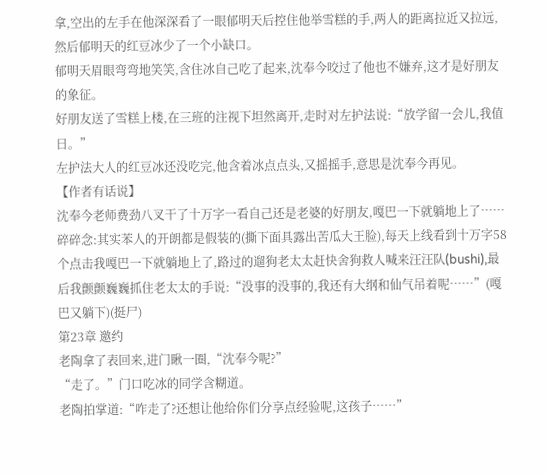拿,空出的左手在他深深看了一眼郁明天后控住他举雪糕的手,两人的距离拉近又拉远,然后郁明天的红豆冰少了一个小缺口。
郁明天眉眼弯弯地笑笑,含住冰自己吃了起来,沈奉今咬过了他也不嫌弃,这才是好朋友的象征。
好朋友送了雪糕上楼,在三班的注视下坦然离开,走时对左护法说:“放学留一会儿,我值日。”
左护法大人的红豆冰还没吃完,他含着冰点点头,又摇摇手,意思是沈奉今再见。
【作者有话说】
沈奉今老师费劲八叉干了十万字一看自己还是老婆的好朋友,嘎巴一下就躺地上了……
碎碎念:其实苯人的开朗都是假装的(撕下面具露出苦瓜大王脸),每天上线看到十万字58个点击我嘎巴一下就躺地上了,路过的遛狗老太太赶快舍狗救人喊来汪汪队(bushi),最后我颤颤巍巍抓住老太太的手说:“没事的没事的,我还有大纲和仙气吊着呢……”(嘎巴又躺下)(挺尸)
第23章 邀约
老陶拿了表回来,进门瞅一圈,“沈奉今呢?”
“走了。”门口吃冰的同学含糊道。
老陶拍掌道:“咋走了?还想让他给你们分享点经验呢,这孩子……”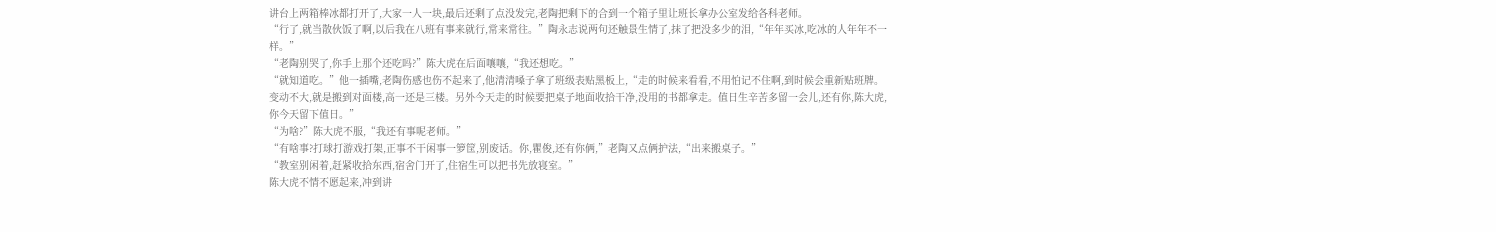讲台上两箱棒冰都打开了,大家一人一块,最后还剩了点没发完,老陶把剩下的合到一个箱子里让班长拿办公室发给各科老师。
“行了,就当散伙饭了啊,以后我在八班有事来就行,常来常往。”陶永志说两句还触景生情了,抹了把没多少的泪,“年年买冰,吃冰的人年年不一样。”
“老陶别哭了,你手上那个还吃吗?”陈大虎在后面嚷嚷,“我还想吃。”
“就知道吃。”他一插嘴,老陶伤感也伤不起来了,他清清嗓子拿了班级表贴黑板上,“走的时候来看看,不用怕记不住啊,到时候会重新贴班牌。变动不大,就是搬到对面楼,高一还是三楼。另外今天走的时候要把桌子地面收拾干净,没用的书都拿走。值日生辛苦多留一会儿,还有你,陈大虎,你今天留下值日。”
“为啥?”陈大虎不服,“我还有事呢老师。”
“有啥事?打球打游戏打架,正事不干闲事一箩筐,别废话。你,瞿俊,还有你俩,”老陶又点俩护法,“出来搬桌子。”
“教室别闲着,赶紧收拾东西,宿舍门开了,住宿生可以把书先放寝室。”
陈大虎不情不愿起来,冲到讲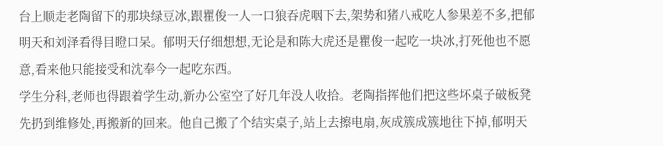台上顺走老陶留下的那块绿豆冰,跟瞿俊一人一口狼吞虎咽下去,架势和猪八戒吃人参果差不多,把郁明天和刘泽看得目瞪口呆。郁明天仔细想想,无论是和陈大虎还是瞿俊一起吃一块冰,打死他也不愿意,看来他只能接受和沈奉今一起吃东西。
学生分科,老师也得跟着学生动,新办公室空了好几年没人收拾。老陶指挥他们把这些坏桌子破板凳先扔到维修处,再搬新的回来。他自己搬了个结实桌子,站上去擦电扇,灰成簇成簇地往下掉,郁明天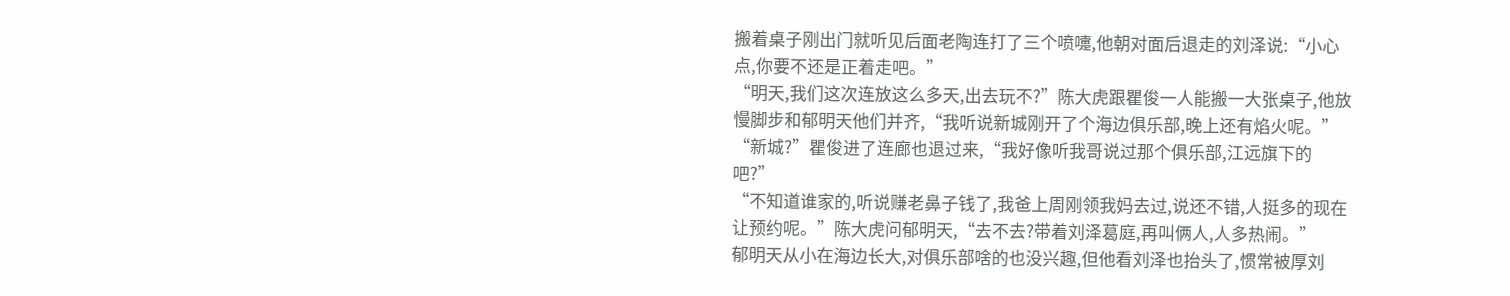搬着桌子刚出门就听见后面老陶连打了三个喷嚏,他朝对面后退走的刘泽说:“小心点,你要不还是正着走吧。”
“明天,我们这次连放这么多天,出去玩不?”陈大虎跟瞿俊一人能搬一大张桌子,他放慢脚步和郁明天他们并齐,“我听说新城刚开了个海边俱乐部,晚上还有焰火呢。”
“新城?”瞿俊进了连廊也退过来,“我好像听我哥说过那个俱乐部,江远旗下的吧?”
“不知道谁家的,听说赚老鼻子钱了,我爸上周刚领我妈去过,说还不错,人挺多的现在让预约呢。”陈大虎问郁明天,“去不去?带着刘泽葛庭,再叫俩人,人多热闹。”
郁明天从小在海边长大,对俱乐部啥的也没兴趣,但他看刘泽也抬头了,惯常被厚刘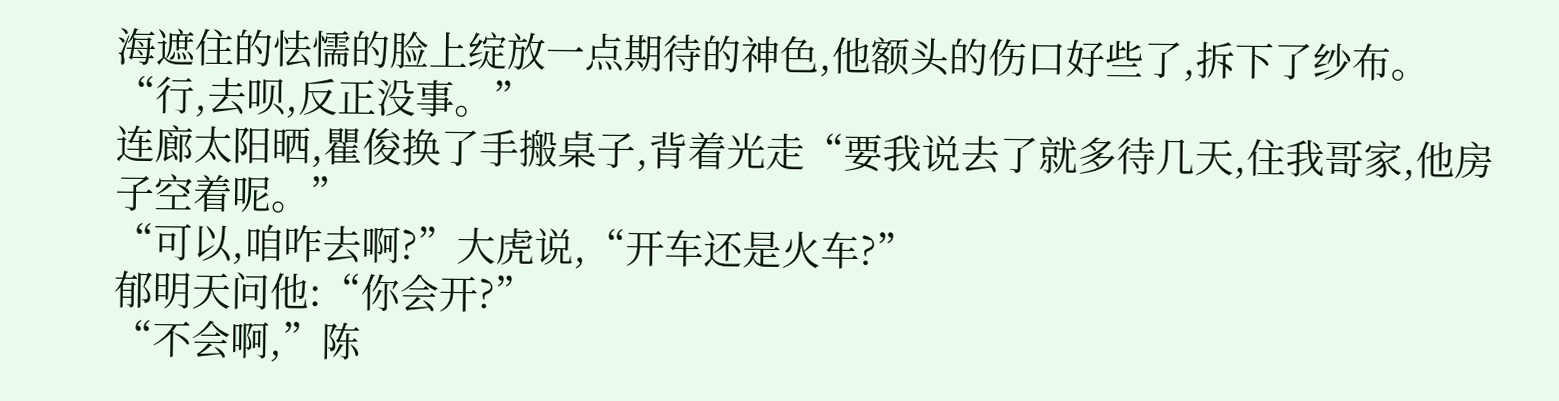海遮住的怯懦的脸上绽放一点期待的神色,他额头的伤口好些了,拆下了纱布。
“行,去呗,反正没事。”
连廊太阳晒,瞿俊换了手搬桌子,背着光走“要我说去了就多待几天,住我哥家,他房子空着呢。”
“可以,咱咋去啊?”大虎说,“开车还是火车?”
郁明天问他:“你会开?”
“不会啊,”陈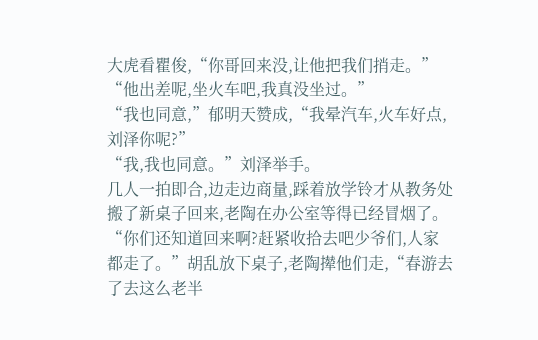大虎看瞿俊,“你哥回来没,让他把我们捎走。”
“他出差呢,坐火车吧,我真没坐过。”
“我也同意,”郁明天赞成,“我晕汽车,火车好点,刘泽你呢?”
“我,我也同意。”刘泽举手。
几人一拍即合,边走边商量,踩着放学铃才从教务处搬了新桌子回来,老陶在办公室等得已经冒烟了。
“你们还知道回来啊?赶紧收拾去吧少爷们,人家都走了。”胡乱放下桌子,老陶撵他们走,“春游去了去这么老半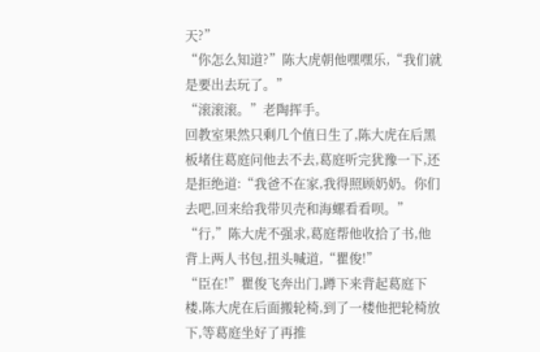天?”
“你怎么知道?”陈大虎朝他嘿嘿乐,“我们就是要出去玩了。”
“滚滚滚。”老陶挥手。
回教室果然只剩几个值日生了,陈大虎在后黑板堵住葛庭问他去不去,葛庭听完犹豫一下,还是拒绝道:“我爸不在家,我得照顾奶奶。你们去吧,回来给我带贝壳和海螺看看呗。”
“行,”陈大虎不强求,葛庭帮他收拾了书,他背上两人书包,扭头喊道,“瞿俊!”
“臣在!”瞿俊飞奔出门,蹲下来背起葛庭下楼,陈大虎在后面搬轮椅,到了一楼他把轮椅放下,等葛庭坐好了再推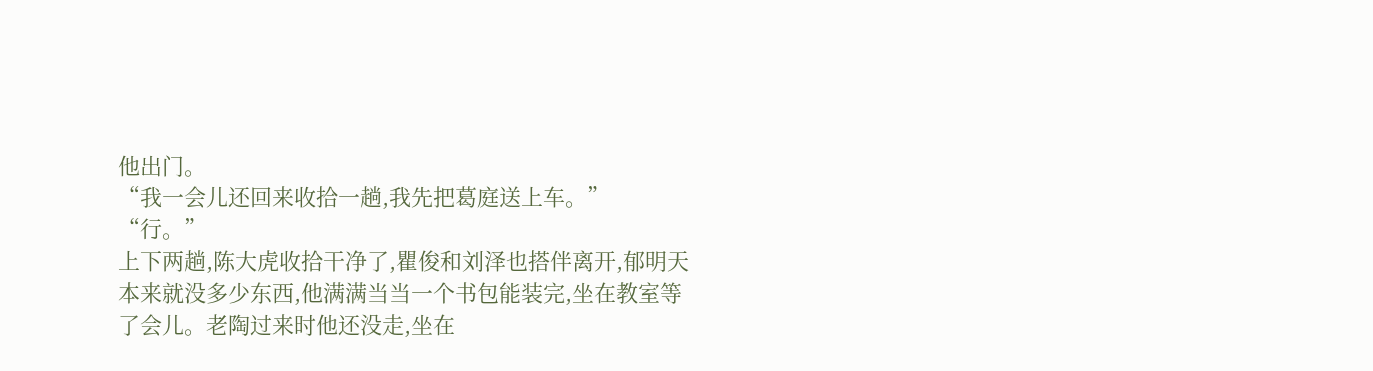他出门。
“我一会儿还回来收拾一趟,我先把葛庭送上车。”
“行。”
上下两趟,陈大虎收拾干净了,瞿俊和刘泽也搭伴离开,郁明天本来就没多少东西,他满满当当一个书包能装完,坐在教室等了会儿。老陶过来时他还没走,坐在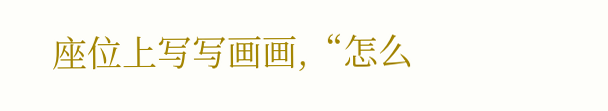座位上写写画画,“怎么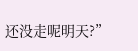还没走呢明天?”